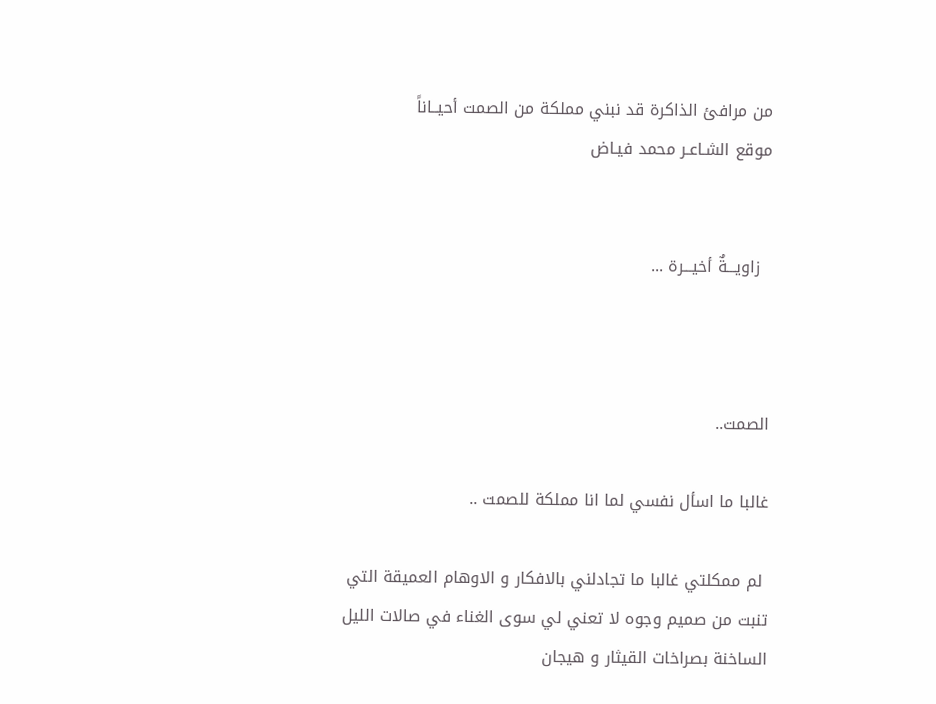من مرافئ الذاكرة قد نبني مملكة من الصمت أحيــاناً
موقع الشـاعـر محمد فيـاض


  زاويـــةٌ أخيـــرة ...



الصمت..

غالبا ما اسأل نفسي لما انا مملكة للصمت ..

 لم ممكلتي غالبا ما تجادلني بالافكار و الاوهام العميقة التي تنبت من صميم وجوه لا تعني لي سوى الغناء في صالات الليل الساخنة بصراخات القيثار و هيجان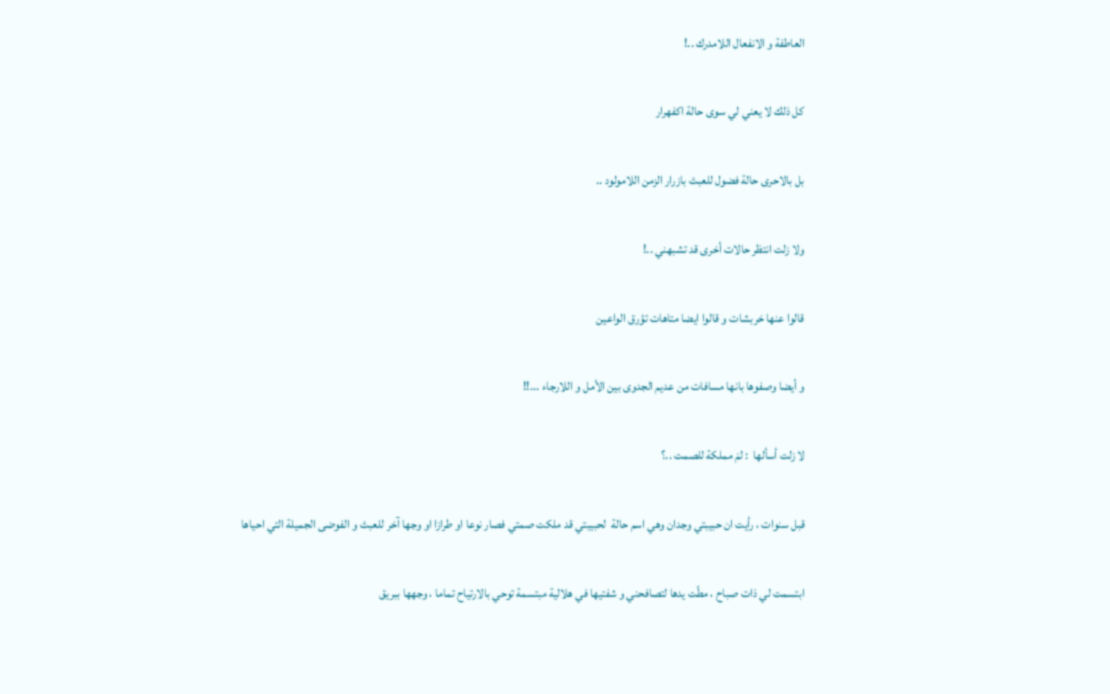العاطفة و الانفعال اللامدرك ..!

كل ذلك لا يعني لي سوى حالة اكفهرار

بل بالاحرى حالة فضول للعبث بازرار الزمن اللامولود ..

ولا زلت انتظر حالات أخرى قد تشبهني ..!

قالوا عنها خربشات و قالوا ايضا متاهات تؤرق الواعين

و أيضا وصفوها بانها مسافات من عديم الجدوى بين الأمل و اللارجاء ...!!

لا زلت أسألها  : لمَ مملكة للصمت ..؟

قبل سنوات ، رأيت ان حبيبتي وجدان وهي اسم حالة  لحبيبتي قد ملكت صمتي فصار نوعا او طرازا او وجها آخر للعبث و الفوضى الجميلة التي احياها

ابتسمت لي ذات صباح ، مطّت يدها لتصافحني و شفتيها في هلالية مبتسمة توحي بالارتياح تماما ، وجهها ببريق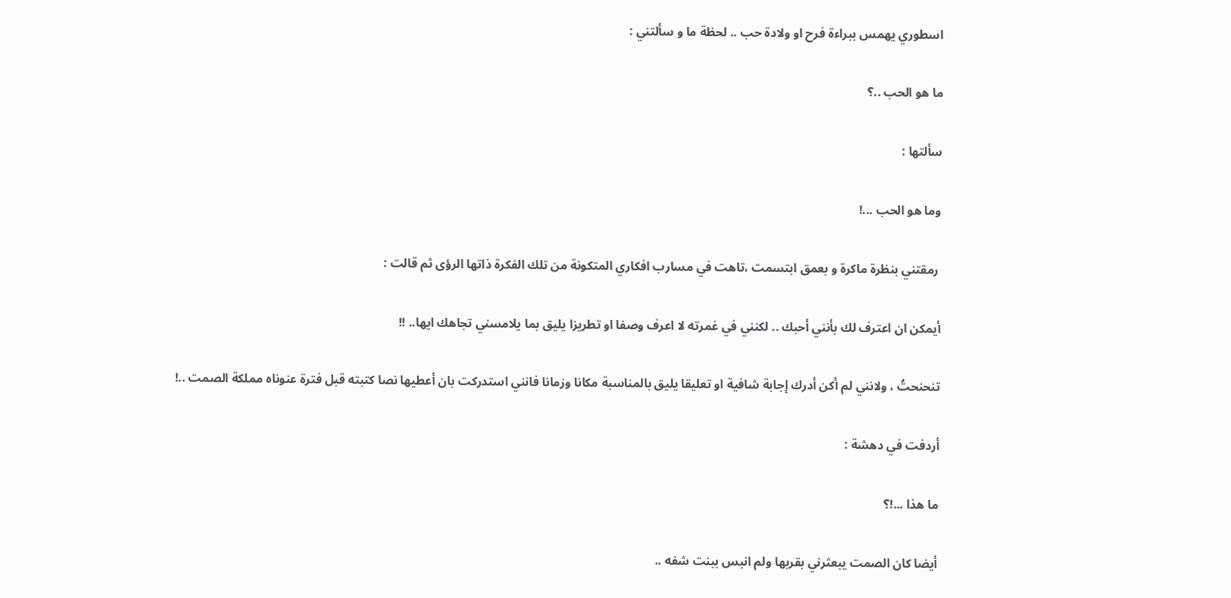اسطوري يهمس ببراءة فرح او ولادة حب .. لحظة ما و سألتني :

ما هو الحب ..؟

سألتها :

وما هو الحب ...!

 رمقتني بنظرة ماكرة و بعمق ابتسمت ،تاهت في مسارب افكاري المتكونة من تلك الفكرة ذاتها الرؤى ثم قالت :

أيمكن ان اعترف لك بأنني أحبك .. لكنني في غمرته لا اعرف وصفا او تطريزا يليق بما يلامسني تجاهك ايها.. !!

تنحنحتُ ، ولانني لم أكن أدرك إجابة شافية او تعليقا يليق بالمناسبة مكانا وزمانا فانني استدركت بان أعطيها نصا كتبته قبل فترة عنوناه مملكة الصمت ..!

أردفت في دهشة :

ما هذا ...!؟

أيضا كان الصمت يبعثرني بقربها ولم انبس ببنت شفه ..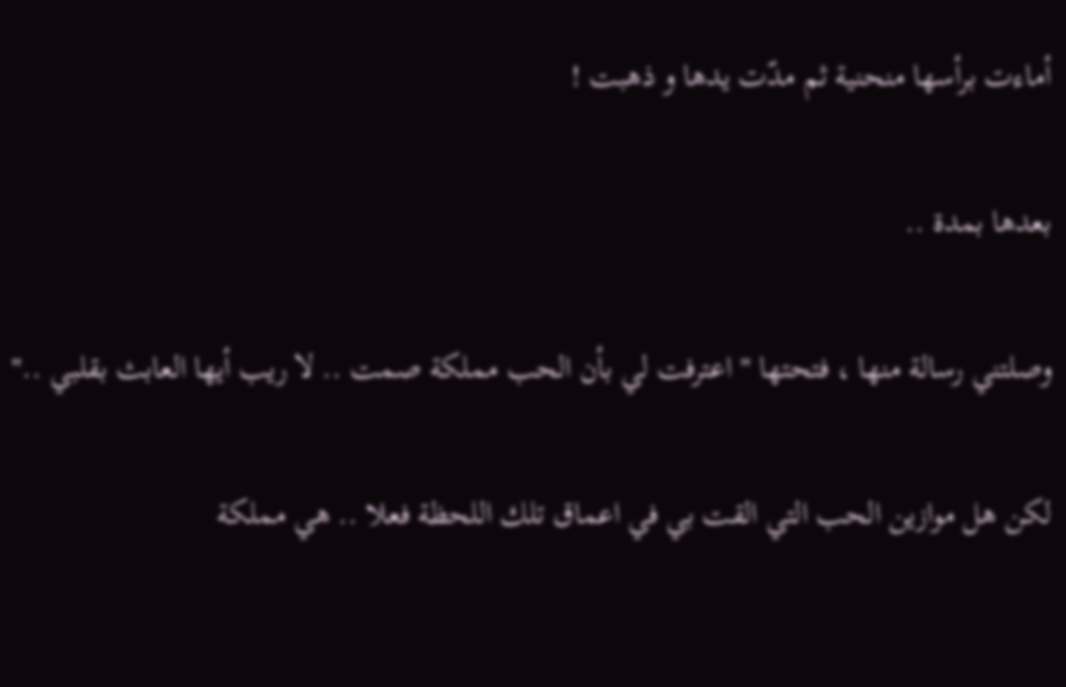أماءت برأسها منحنية ثم مدّت يدها و ذهبت !

بعدها بمدة ..

وصلتني رسالة منها ، فتحتها " اعترفت لي بأن الحب مملكة صمت .. لا ريب أيها العابث بقلبي .."

لكن هل موازين الحب التي القت بي في اعماق تلك اللحظة فعلا .. هي مملكة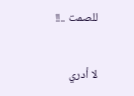للصمت ..!!

لا أدري